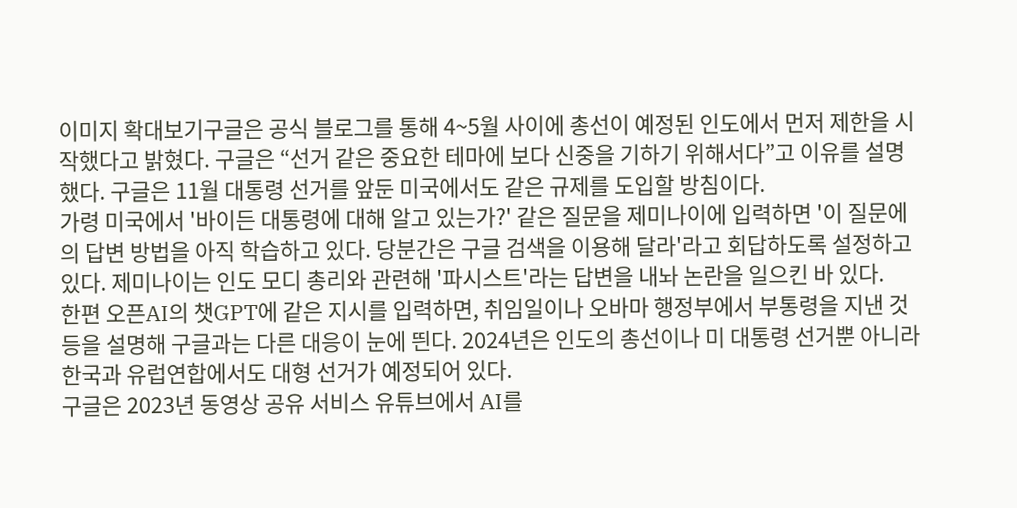이미지 확대보기구글은 공식 블로그를 통해 4~5월 사이에 총선이 예정된 인도에서 먼저 제한을 시작했다고 밝혔다. 구글은 “선거 같은 중요한 테마에 보다 신중을 기하기 위해서다”고 이유를 설명했다. 구글은 11월 대통령 선거를 앞둔 미국에서도 같은 규제를 도입할 방침이다.
가령 미국에서 '바이든 대통령에 대해 알고 있는가?' 같은 질문을 제미나이에 입력하면 '이 질문에의 답변 방법을 아직 학습하고 있다. 당분간은 구글 검색을 이용해 달라'라고 회답하도록 설정하고 있다. 제미나이는 인도 모디 총리와 관련해 '파시스트'라는 답변을 내놔 논란을 일으킨 바 있다.
한편 오픈AI의 챗GPT에 같은 지시를 입력하면, 취임일이나 오바마 행정부에서 부통령을 지낸 것 등을 설명해 구글과는 다른 대응이 눈에 띈다. 2024년은 인도의 총선이나 미 대통령 선거뿐 아니라 한국과 유럽연합에서도 대형 선거가 예정되어 있다.
구글은 2023년 동영상 공유 서비스 유튜브에서 AI를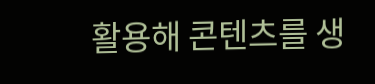활용해 콘텐츠를 생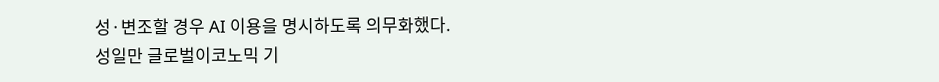성·변조할 경우 AI 이용을 명시하도록 의무화했다.
성일만 글로벌이코노믹 기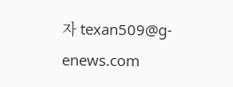자 texan509@g-enews.com